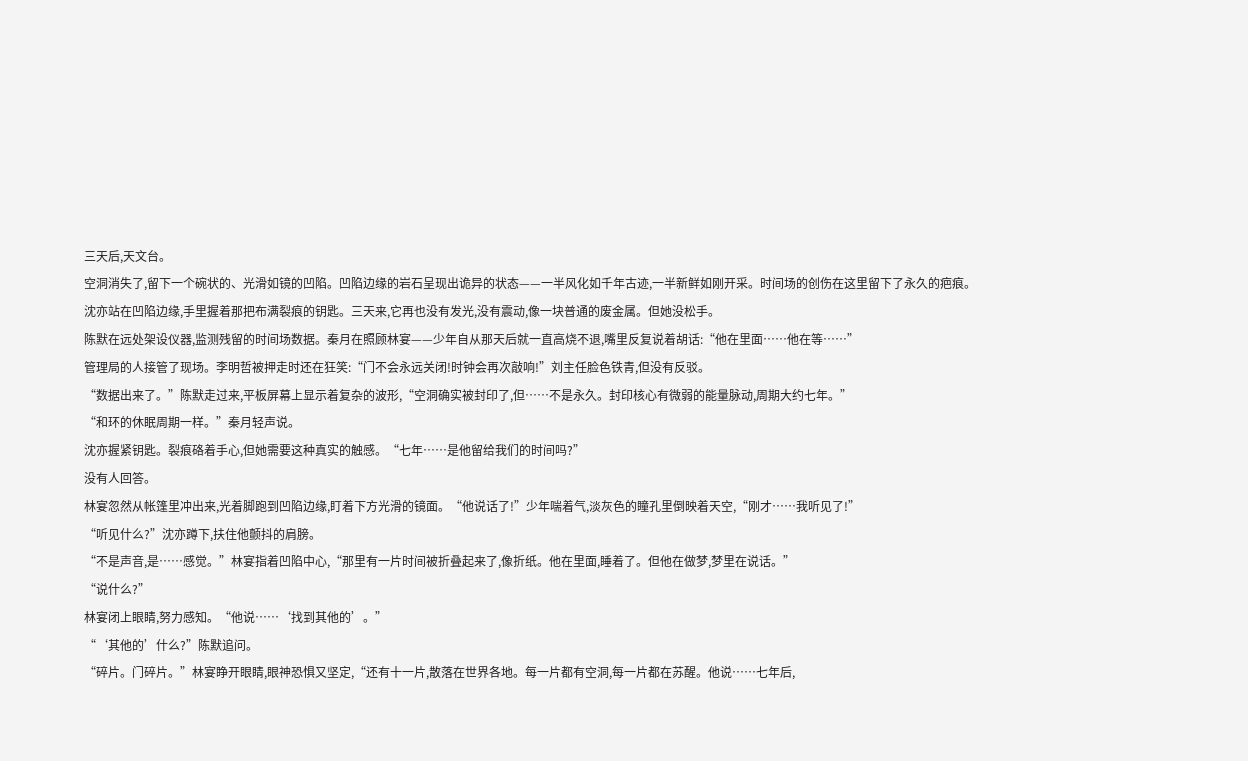三天后,天文台。
空洞消失了,留下一个碗状的、光滑如镜的凹陷。凹陷边缘的岩石呈现出诡异的状态——一半风化如千年古迹,一半新鲜如刚开采。时间场的创伤在这里留下了永久的疤痕。
沈亦站在凹陷边缘,手里握着那把布满裂痕的钥匙。三天来,它再也没有发光,没有震动,像一块普通的废金属。但她没松手。
陈默在远处架设仪器,监测残留的时间场数据。秦月在照顾林宴——少年自从那天后就一直高烧不退,嘴里反复说着胡话:“他在里面……他在等……”
管理局的人接管了现场。李明哲被押走时还在狂笑:“门不会永远关闭!时钟会再次敲响!”刘主任脸色铁青,但没有反驳。
“数据出来了。”陈默走过来,平板屏幕上显示着复杂的波形,“空洞确实被封印了,但……不是永久。封印核心有微弱的能量脉动,周期大约七年。”
“和环的休眠周期一样。”秦月轻声说。
沈亦握紧钥匙。裂痕硌着手心,但她需要这种真实的触感。“七年……是他留给我们的时间吗?”
没有人回答。
林宴忽然从帐篷里冲出来,光着脚跑到凹陷边缘,盯着下方光滑的镜面。“他说话了!”少年喘着气,淡灰色的瞳孔里倒映着天空,“刚才……我听见了!”
“听见什么?”沈亦蹲下,扶住他颤抖的肩膀。
“不是声音,是……感觉。”林宴指着凹陷中心,“那里有一片时间被折叠起来了,像折纸。他在里面,睡着了。但他在做梦,梦里在说话。”
“说什么?”
林宴闭上眼睛,努力感知。“他说……‘找到其他的’。”
“‘其他的’什么?”陈默追问。
“碎片。门碎片。”林宴睁开眼睛,眼神恐惧又坚定,“还有十一片,散落在世界各地。每一片都有空洞,每一片都在苏醒。他说……七年后,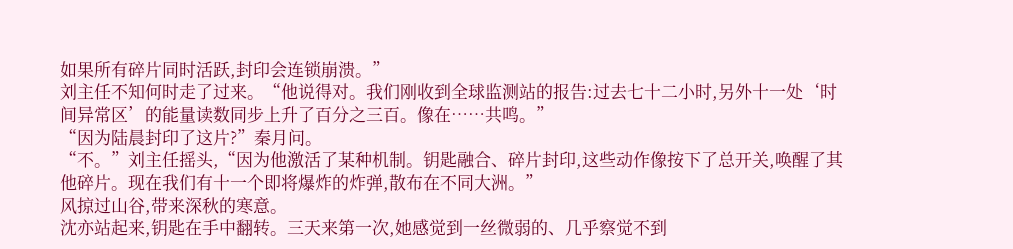如果所有碎片同时活跃,封印会连锁崩溃。”
刘主任不知何时走了过来。“他说得对。我们刚收到全球监测站的报告:过去七十二小时,另外十一处‘时间异常区’的能量读数同步上升了百分之三百。像在……共鸣。”
“因为陆晨封印了这片?”秦月问。
“不。”刘主任摇头,“因为他激活了某种机制。钥匙融合、碎片封印,这些动作像按下了总开关,唤醒了其他碎片。现在我们有十一个即将爆炸的炸弹,散布在不同大洲。”
风掠过山谷,带来深秋的寒意。
沈亦站起来,钥匙在手中翻转。三天来第一次,她感觉到一丝微弱的、几乎察觉不到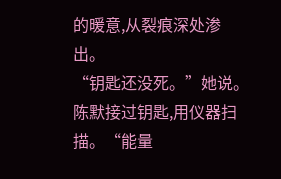的暖意,从裂痕深处渗出。
“钥匙还没死。”她说。
陈默接过钥匙,用仪器扫描。“能量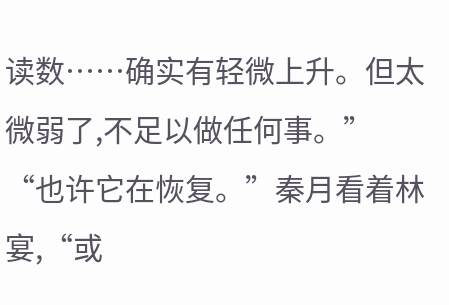读数……确实有轻微上升。但太微弱了,不足以做任何事。”
“也许它在恢复。”秦月看着林宴,“或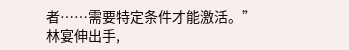者……需要特定条件才能激活。”
林宴伸出手,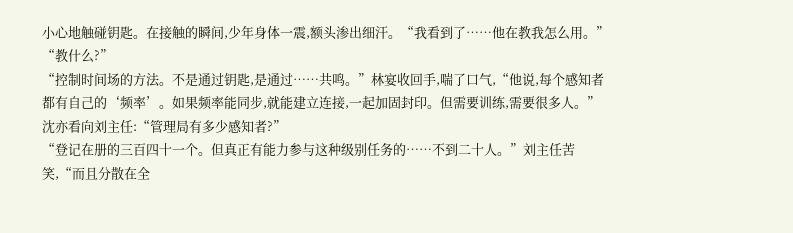小心地触碰钥匙。在接触的瞬间,少年身体一震,额头渗出细汗。“我看到了……他在教我怎么用。”
“教什么?”
“控制时间场的方法。不是通过钥匙,是通过……共鸣。”林宴收回手,喘了口气,“他说,每个感知者都有自己的‘频率’。如果频率能同步,就能建立连接,一起加固封印。但需要训练,需要很多人。”
沈亦看向刘主任:“管理局有多少感知者?”
“登记在册的三百四十一个。但真正有能力参与这种级别任务的……不到二十人。”刘主任苦笑,“而且分散在全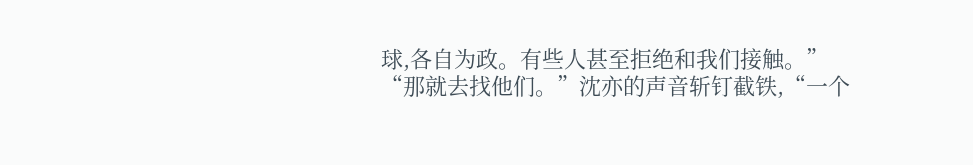球,各自为政。有些人甚至拒绝和我们接触。”
“那就去找他们。”沈亦的声音斩钉截铁,“一个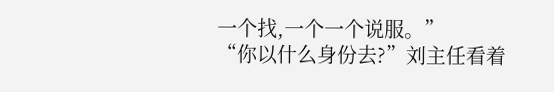一个找,一个一个说服。”
“你以什么身份去?”刘主任看着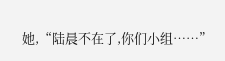她,“陆晨不在了,你们小组……”